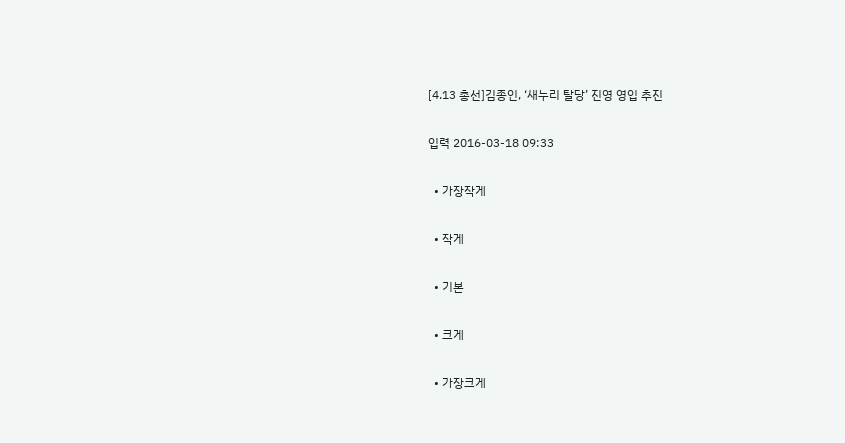[4.13 총선]김종인, ‘새누리 탈당’ 진영 영입 추진

입력 2016-03-18 09:33

  • 가장작게

  • 작게

  • 기본

  • 크게

  • 가장크게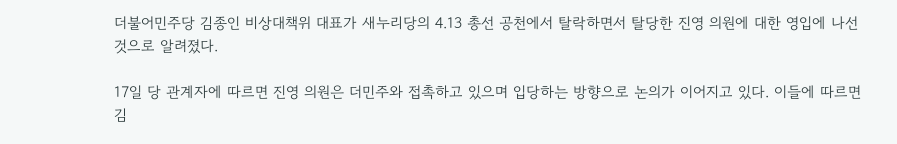더불어민주당 김종인 비상대책위 대표가 새누리당의 4.13 총선 공천에서 탈락하면서 탈당한 진영 의원에 대한 영입에 나선 것으로 알려졌다.

17일 당 관계자에 따르면 진영 의원은 더민주와 접촉하고 있으며 입당하는 방향으로 논의가 이어지고 있다. 이들에 따르면 김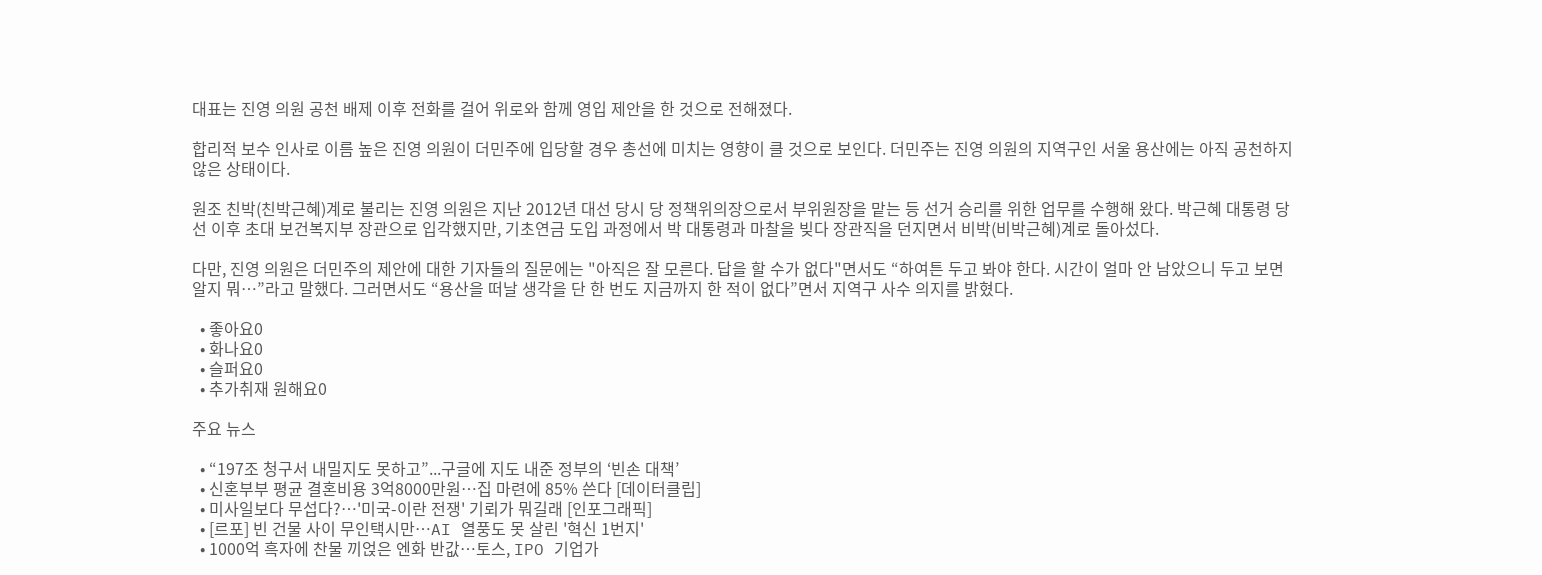대표는 진영 의원 공천 배제 이후 전화를 걸어 위로와 함께 영입 제안을 한 것으로 전해졌다.

합리적 보수 인사로 이름 높은 진영 의원이 더민주에 입당할 경우 총선에 미치는 영향이 클 것으로 보인다. 더민주는 진영 의원의 지역구인 서울 용산에는 아직 공천하지 않은 상태이다.

원조 친박(친박근혜)계로 불리는 진영 의원은 지난 2012년 대선 당시 당 정책위의장으로서 부위원장을 맡는 등 선거 승리를 위한 업무를 수행해 왔다. 박근혜 대통령 당선 이후 초대 보건복지부 장관으로 입각했지만, 기초연금 도입 과정에서 박 대통령과 마찰을 빚다 장관직을 던지면서 비박(비박근혜)계로 돌아섰다.

다만, 진영 의원은 더민주의 제안에 대한 기자들의 질문에는 "아직은 잘 모른다. 답을 할 수가 없다"면서도 “하여튼 두고 봐야 한다. 시간이 얼마 안 남았으니 두고 보면 알지 뭐…”라고 말했다. 그러면서도 “용산을 떠날 생각을 단 한 번도 지금까지 한 적이 없다”면서 지역구 사수 의지를 밝혔다.

  • 좋아요0
  • 화나요0
  • 슬퍼요0
  • 추가취재 원해요0

주요 뉴스

  • “197조 청구서 내밀지도 못하고”...구글에 지도 내준 정부의 ‘빈손 대책’
  • 신혼부부 평균 결혼비용 3억8000만원…집 마련에 85% 쓴다 [데이터클립]
  • 미사일보다 무섭다?…'미국-이란 전쟁' 기뢰가 뭐길래 [인포그래픽]
  • [르포] 빈 건물 사이 무인택시만…AI 열풍도 못 살린 '혁신 1번지'
  • 1000억 흑자에 찬물 끼얹은 엔화 반값…토스, IPO 기업가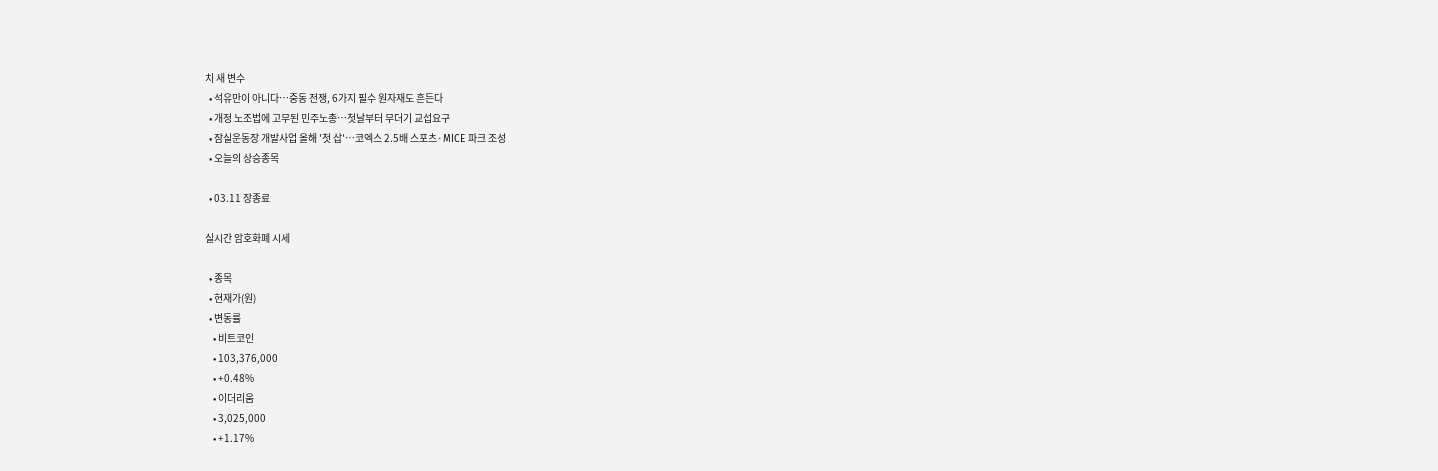치 새 변수
  • 석유만이 아니다⋯중동 전쟁, 6가지 필수 원자재도 흔든다
  • 개정 노조법에 고무된 민주노총⋯첫날부터 무더기 교섭요구
  • 잠실운동장 개발사업 올해 '첫 삽'…코엑스 2.5배 스포츠·MICE 파크 조성
  • 오늘의 상승종목

  • 03.11 장종료

실시간 암호화폐 시세

  • 종목
  • 현재가(원)
  • 변동률
    • 비트코인
    • 103,376,000
    • +0.48%
    • 이더리움
    • 3,025,000
    • +1.17%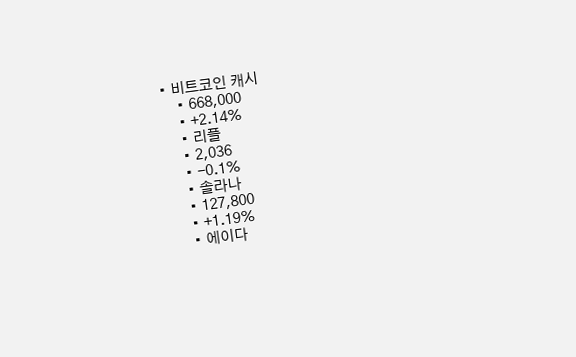• 비트코인 캐시
    • 668,000
    • +2.14%
    • 리플
    • 2,036
    • -0.1%
    • 솔라나
    • 127,800
    • +1.19%
    • 에이다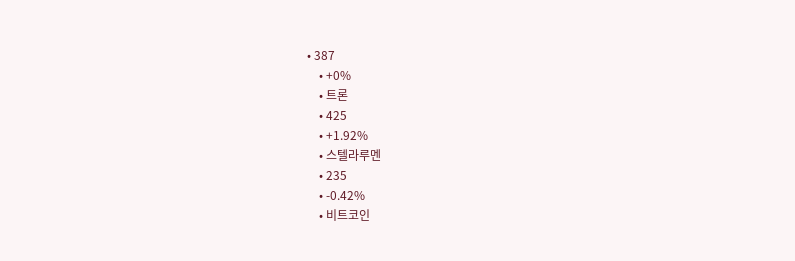• 387
    • +0%
    • 트론
    • 425
    • +1.92%
    • 스텔라루멘
    • 235
    • -0.42%
    • 비트코인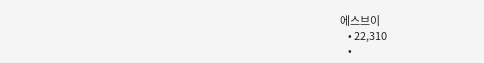에스브이
    • 22,310
    •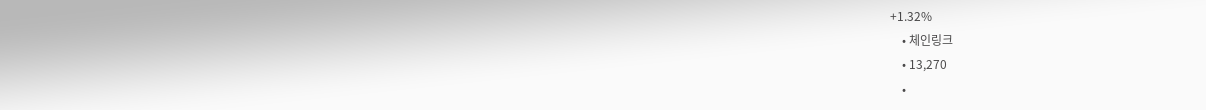+1.32%
    • 체인링크
    • 13,270
    •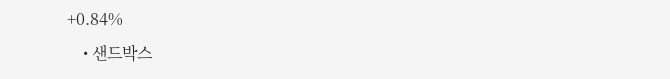+0.84%
    • 샌드박스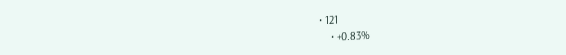• 121
    • +0.83%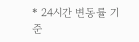* 24시간 변동률 기준